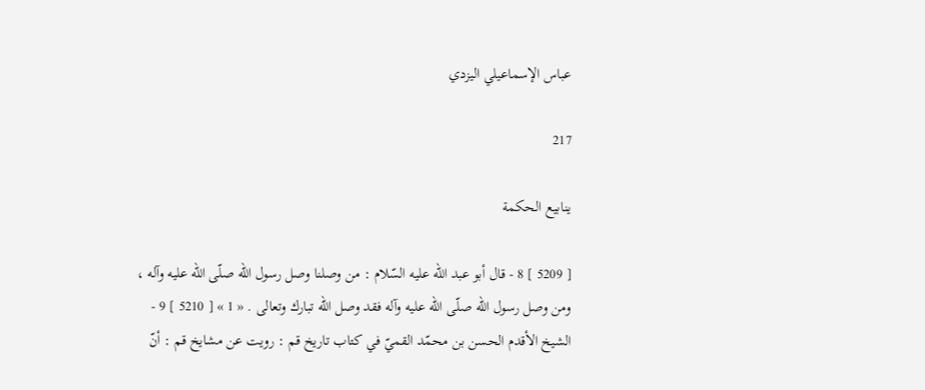عباس الإسماعيلي اليزدي

217

ينابيع الحكمة

[ 5209 ] 8 - قال أبو عبد اللّه عليه السّلام : من وصلنا وصل رسول اللّه صلّى اللّه عليه وآله ، ومن وصل رسول اللّه صلّى اللّه عليه وآله فقد وصل اللّه تبارك وتعالى . « 1 » [ 5210 ] 9 - الشيخ الأقدم الحسن بن محمّد القميّ في كتاب تاريخ قم : رويت عن مشايخ قم : أنّ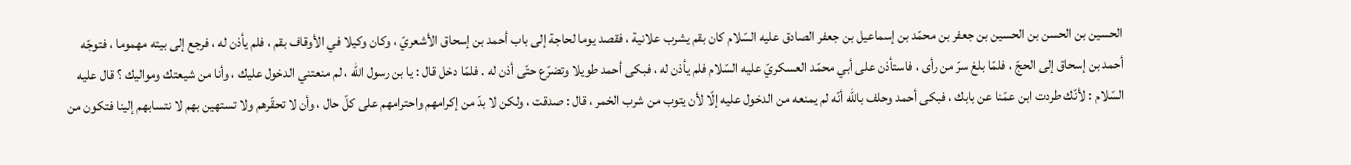الحسين بن الحسن بن الحسين بن جعفر بن محمّد بن إسماعيل بن جعفر الصادق عليه السّلام كان بقم يشرب علانية ، فقصد يوما لحاجة إلى باب أحمد بن إسحاق الأشعريّ ، وكان وكيلا في الأوقاف بقم ، فلم يأذن له ، فرجع إلى بيته مهموما ، فتوجّه أحمد بن إسحاق إلى الحجّ ، فلمّا بلغ سرّ من رأى ، فاستأذن على أبي محمّد العسكريّ عليه السّلام فلم يأذن له ، فبكى أحمد طويلا وتضرّع حتّى أذن له . فلمّا دخل قال : يا بن رسول اللّه ، لم منعتني الدخول عليك ، وأنا من شيعتك ومواليك ؟ قال عليه السّلام : لأنّك طردت ابن عمّنا عن بابك ، فبكى أحمد وحلف باللّه أنّه لم يمنعه من الدخول عليه إلّا لأن يتوب من شرب الخمر ، قال : صدقت ، ولكن لا بدّ من إكرامهم واحترامهم على كلّ حال ، وأن لا تحقّرهم ولا تستهين بهم لا نتسابهم إلينا فتكون من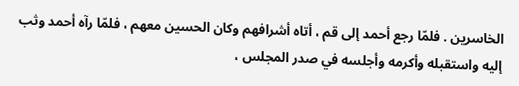الخاسرين . فلمّا رجع أحمد إلى قم ، أتاه أشرافهم وكان الحسين معهم ، فلمّا رآه أحمد وثب إليه واستقبله وأكرمه وأجلسه في صدر المجلس ،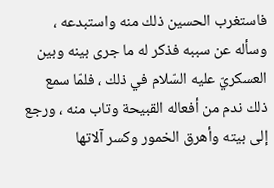فاستغرب الحسين ذلك منه واستبدعه ، وسأله عن سببه فذكر له ما جرى بينه وبين العسكريّ عليه السّلام في ذلك ، فلمّا سمع ذلك ندم من أفعاله القبيحة وتاب منه ، ورجع إلى بيته وأهرق الخمور وكسر آلاتها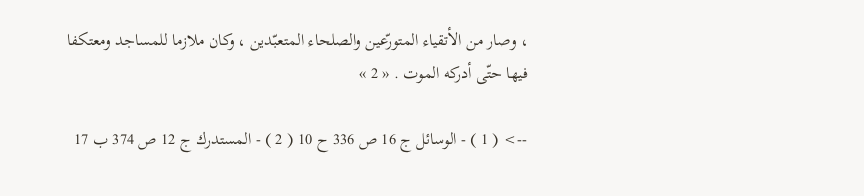، وصار من الأتقياء المتورّعين والصلحاء المتعبّدين ، وكان ملازما للمساجد ومعتكفا فيها حتّى أدركه الموت . « 2 »

--> ( 1 ) - الوسائل ج 16 ص 336 ح 10 ( 2 ) - المستدرك ج 12 ص 374 ب 17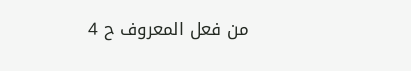من فعل المعروف ح 4